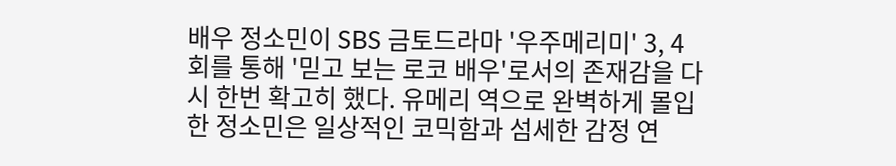배우 정소민이 SBS 금토드라마 '우주메리미' 3, 4회를 통해 '믿고 보는 로코 배우'로서의 존재감을 다시 한번 확고히 했다. 유메리 역으로 완벽하게 몰입한 정소민은 일상적인 코믹함과 섬세한 감정 연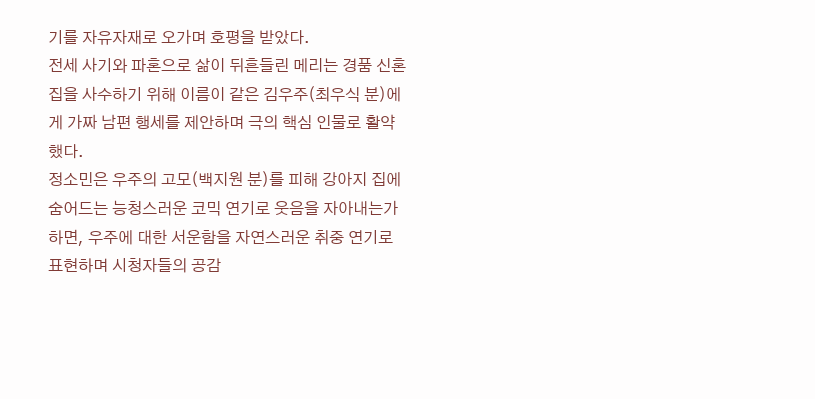기를 자유자재로 오가며 호평을 받았다.
전세 사기와 파혼으로 삶이 뒤흔들린 메리는 경품 신혼집을 사수하기 위해 이름이 같은 김우주(최우식 분)에게 가짜 남편 행세를 제안하며 극의 핵심 인물로 활약했다.
정소민은 우주의 고모(백지원 분)를 피해 강아지 집에 숨어드는 능청스러운 코믹 연기로 웃음을 자아내는가 하면, 우주에 대한 서운함을 자연스러운 취중 연기로 표현하며 시청자들의 공감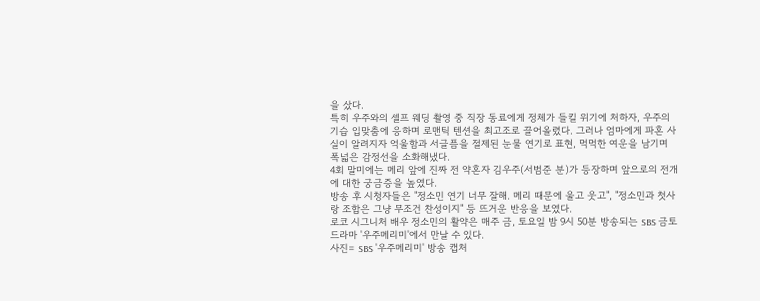을 샀다.
특히 우주와의 셀프 웨딩 촬영 중 직장 동료에게 정체가 들킬 위기에 처하자, 우주의 기습 입맞춤에 응하며 로맨틱 텐션을 최고조로 끌어올렸다. 그러나 엄마에게 파혼 사실이 알려지자 억울함과 서글픔을 절제된 눈물 연기로 표현, 먹먹한 여운을 남기며 폭넓은 감정선을 소화해냈다.
4회 말미에는 메리 앞에 진짜 전 약혼자 김우주(서범준 분)가 등장하며 앞으로의 전개에 대한 궁금증을 높였다.
방송 후 시청자들은 "정소민 연기 너무 잘해. 메리 때문에 울고 웃고", "정소민과 첫사랑 조합은 그냥 무조건 찬성이지" 등 뜨거운 반응을 보였다.
로코 시그니처 배우 정소민의 활약은 매주 금, 토요일 밤 9시 50분 방송되는 SBS 금토드라마 '우주메리미'에서 만날 수 있다.
사진= SBS '우주메리미' 방송 캡처